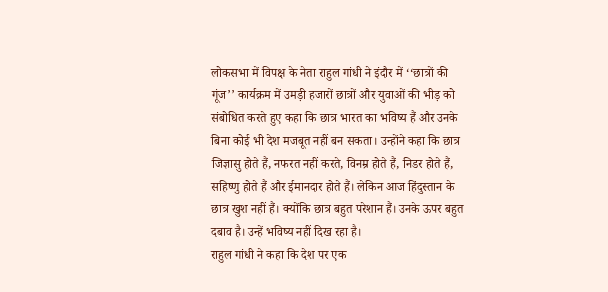लोकसभा में विपक्ष के नेता राहुल गांधी ने इंदौर में ‘‘छात्रों की गूंज’’ कार्यक्रम में उमड़ी हजारों छात्रों और युवाओं की भीड़ को संबोधित करते हुए कहा कि छात्र भारत का भविष्य हैं और उनके बिना कोई भी देश मजबूत नहीं बन सकता। उन्होंने कहा कि छात्र जिज्ञासु होते हैं, नफरत नहीं करते, विनम्र होते हैं, निडर होते हैं, सहिष्णु होते हैं और ईमानदार होते हैं। लेकिन आज हिंदुस्तान के छात्र खुश नहीं हैं। क्योंकि छात्र बहुत परेशान हैं। उनके ऊपर बहुत दबाव है। उन्हें भविष्य नहीं दिख रहा है।
राहुल गांधी ने कहा कि देश पर एक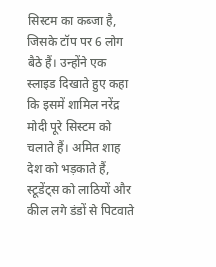सिस्टम का कब्जा है, जिसके टॉप पर 6 लोग बैठे हैं। उन्होंने एक स्लाइड दिखाते हुए कहा कि इसमें शामिल नरेंद्र मोदी पूरे सिस्टम को चलाते हैं। अमित शाह देश को भड़काते हैं, स्टूडेंट्स को लाठियों और कील लगे डंडों से पिटवाते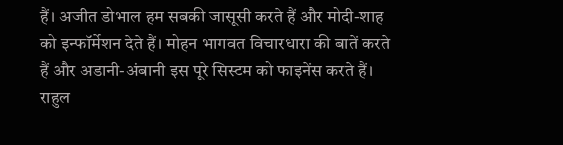हैं। अजीत डोभाल हम सबकी जासूसी करते हैं और मोदी-शाह को इन्फॉर्मेशन देते हैं। मोहन भागवत विचारधारा की बातें करते हैं और अडानी-अंबानी इस पूरे सिस्टम को फाइनेंस करते हैं।
राहुल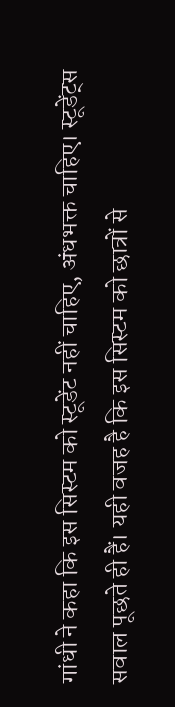गांधी ने कहा कि इस सिस्टम को स्टूडेंट नहीं चाहिए, अंधभक्त चाहिए। स्टूडेंट्स सवाल पूछते ही हैं। यही वजह है कि इस सिस्टम को छात्रों से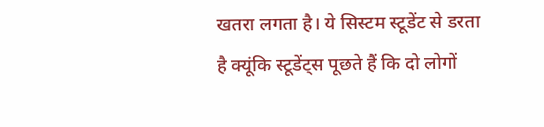खतरा लगता है। ये सिस्टम स्टूडेंट से डरता है क्यूंकि स्टूडेंट्स पूछते हैं कि दो लोगों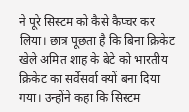ने पूरे सिस्टम को कैसे कैप्चर कर लिया। छात्र पूछता है कि बिना क्रिकेट खेले अमित शाह के बेटे को भारतीय क्रिकेट का सर्वेसर्वा क्यों बना दिया गया। उन्होंने कहा कि सिस्टम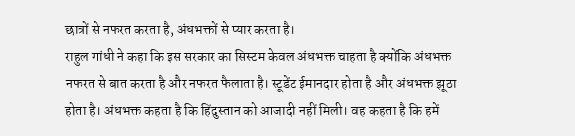छात्रों से नफरत करता है, अंधभक्तों से प्यार करता है।
राहुल गांधी ने कहा कि इस सरकार का सिस्टम केवल अंधभक्त चाहता है क्योंकि अंधभक्त नफरत से बात करता है और नफरत फैलाता है। स्टूडेंट ईमानदार होता है और अंधभक्त झूठा होता है। अंधभक्त कहता है कि हिंदुस्तान को आजादी नहीं मिली। वह कहता है कि हमें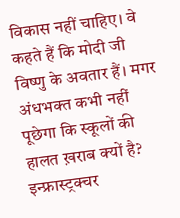विकास नहीं चाहिए। वे कहते हैं कि मोदी जी विष्णु के अवतार हैं। मगर अंधभक्त कभी नहीं पूछेगा कि स्कूलों की हालत ख़राब क्यों है? इन्फ्रास्ट्रक्चर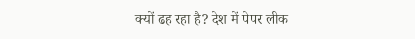क्यों ढह रहा है? देश में पेपर लीक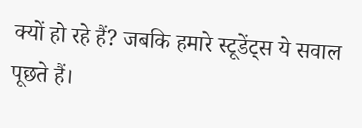क्यों हो रहे हैं? जबकि हमारे स्टूडेंट्स ये सवाल पूछते हैं।